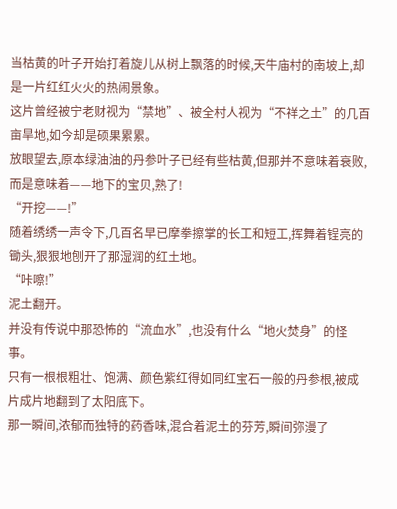当枯黄的叶子开始打着旋儿从树上飘落的时候,天牛庙村的南坡上,却是一片红红火火的热闹景象。
这片曾经被宁老财视为“禁地”、被全村人视为“不祥之土”的几百亩旱地,如今却是硕果累累。
放眼望去,原本绿油油的丹参叶子已经有些枯黄,但那并不意味着衰败,而是意味着——地下的宝贝,熟了!
“开挖——!”
随着绣绣一声令下,几百名早已摩拳擦掌的长工和短工,挥舞着锃亮的锄头,狠狠地刨开了那湿润的红土地。
“咔嚓!”
泥土翻开。
并没有传说中那恐怖的“流血水”,也没有什么“地火焚身”的怪事。
只有一根根粗壮、饱满、颜色紫红得如同红宝石一般的丹参根,被成片成片地翻到了太阳底下。
那一瞬间,浓郁而独特的药香味,混合着泥土的芬芳,瞬间弥漫了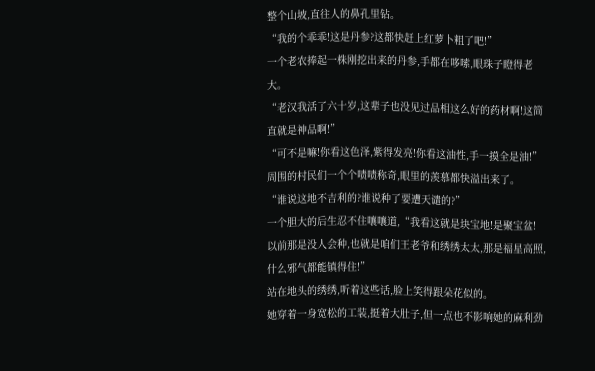整个山坡,直往人的鼻孔里钻。
“我的个乖乖!这是丹参?这都快赶上红萝卜粗了吧!”
一个老农捧起一株刚挖出来的丹参,手都在哆嗦,眼珠子瞪得老大。
“老汉我活了六十岁,这辈子也没见过品相这么好的药材啊!这简直就是神品啊!”
“可不是嘛!你看这色泽,紫得发亮!你看这油性,手一摸全是油!”
周围的村民们一个个啧啧称奇,眼里的羡慕都快溢出来了。
“谁说这地不吉利的?谁说种了要遭天谴的?”
一个胆大的后生忍不住嚷嚷道,“我看这就是块宝地!是聚宝盆!
以前那是没人会种,也就是咱们王老爷和绣绣太太,那是福星高照,什么邪气都能镇得住!”
站在地头的绣绣,听着这些话,脸上笑得跟朵花似的。
她穿着一身宽松的工装,挺着大肚子,但一点也不影响她的麻利劲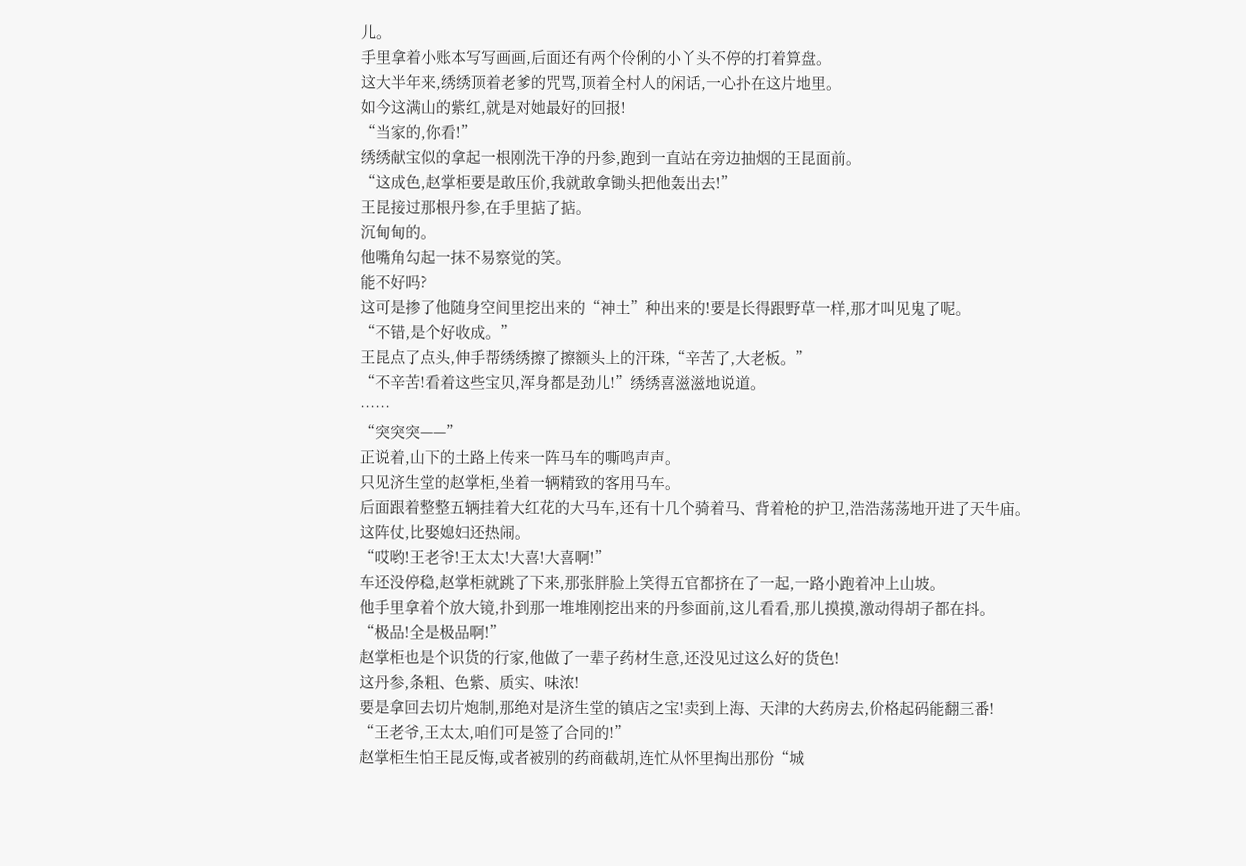儿。
手里拿着小账本写写画画,后面还有两个伶俐的小丫头不停的打着算盘。
这大半年来,绣绣顶着老爹的咒骂,顶着全村人的闲话,一心扑在这片地里。
如今这满山的紫红,就是对她最好的回报!
“当家的,你看!”
绣绣献宝似的拿起一根刚洗干净的丹参,跑到一直站在旁边抽烟的王昆面前。
“这成色,赵掌柜要是敢压价,我就敢拿锄头把他轰出去!”
王昆接过那根丹参,在手里掂了掂。
沉甸甸的。
他嘴角勾起一抹不易察觉的笑。
能不好吗?
这可是掺了他随身空间里挖出来的“神土”种出来的!要是长得跟野草一样,那才叫见鬼了呢。
“不错,是个好收成。”
王昆点了点头,伸手帮绣绣擦了擦额头上的汗珠,“辛苦了,大老板。”
“不辛苦!看着这些宝贝,浑身都是劲儿!”绣绣喜滋滋地说道。
……
“突突突——”
正说着,山下的土路上传来一阵马车的嘶鸣声声。
只见济生堂的赵掌柜,坐着一辆精致的客用马车。
后面跟着整整五辆挂着大红花的大马车,还有十几个骑着马、背着枪的护卫,浩浩荡荡地开进了天牛庙。
这阵仗,比娶媳妇还热闹。
“哎哟!王老爷!王太太!大喜!大喜啊!”
车还没停稳,赵掌柜就跳了下来,那张胖脸上笑得五官都挤在了一起,一路小跑着冲上山坡。
他手里拿着个放大镜,扑到那一堆堆刚挖出来的丹参面前,这儿看看,那儿摸摸,激动得胡子都在抖。
“极品!全是极品啊!”
赵掌柜也是个识货的行家,他做了一辈子药材生意,还没见过这么好的货色!
这丹参,条粗、色紫、质实、味浓!
要是拿回去切片炮制,那绝对是济生堂的镇店之宝!卖到上海、天津的大药房去,价格起码能翻三番!
“王老爷,王太太,咱们可是签了合同的!”
赵掌柜生怕王昆反悔,或者被别的药商截胡,连忙从怀里掏出那份“城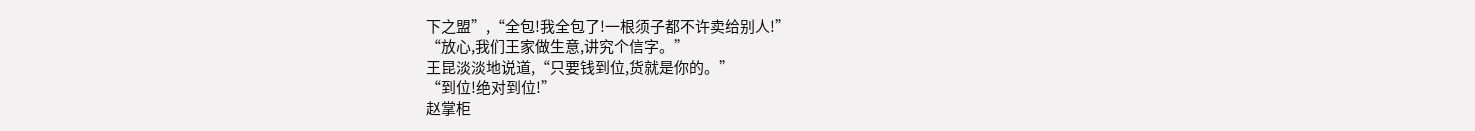下之盟”,“全包!我全包了!一根须子都不许卖给别人!”
“放心,我们王家做生意,讲究个信字。”
王昆淡淡地说道,“只要钱到位,货就是你的。”
“到位!绝对到位!”
赵掌柜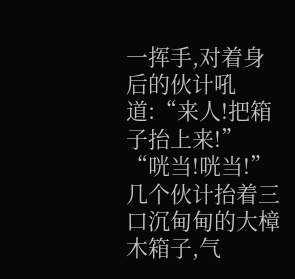一挥手,对着身后的伙计吼道:“来人!把箱子抬上来!”
“咣当!咣当!”
几个伙计抬着三口沉甸甸的大樟木箱子,气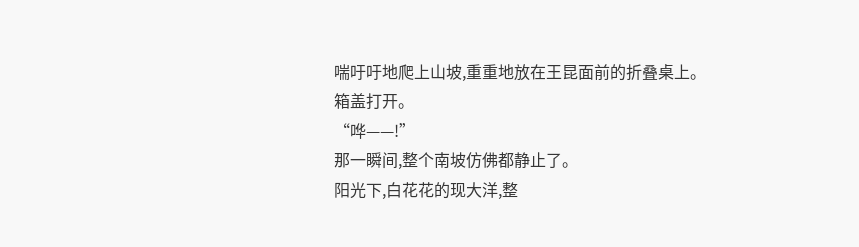喘吁吁地爬上山坡,重重地放在王昆面前的折叠桌上。
箱盖打开。
“哗——!”
那一瞬间,整个南坡仿佛都静止了。
阳光下,白花花的现大洋,整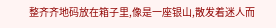整齐齐地码放在箱子里,像是一座银山,散发着迷人而